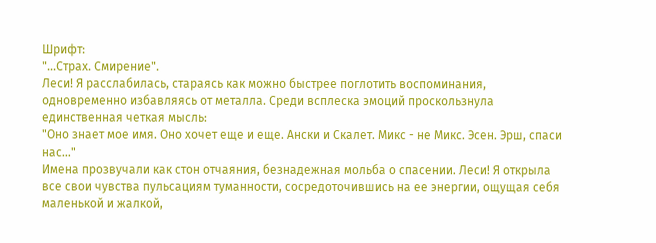Шрифт:
"...Страх. Смирение".
Леси! Я расслабилась, стараясь как можно быстрее поглотить воспоминания, одновременно избавляясь от металла. Среди всплеска эмоций проскользнула единственная четкая мысль:
"Оно знает мое имя. Оно хочет еще и еще. Ански и Скалет. Микс - не Микс. Эсен. Эрш, спаси нас..."
Имена прозвучали как стон отчаяния, безнадежная мольба о спасении. Леси! Я открыла все свои чувства пульсациям туманности, сосредоточившись на ее энергии, ощущая себя маленькой и жалкой,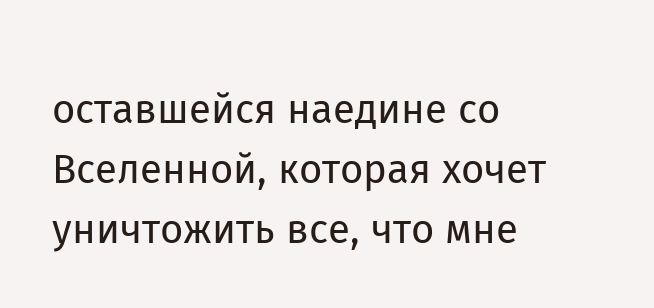оставшейся наедине со Вселенной, которая хочет уничтожить все, что мне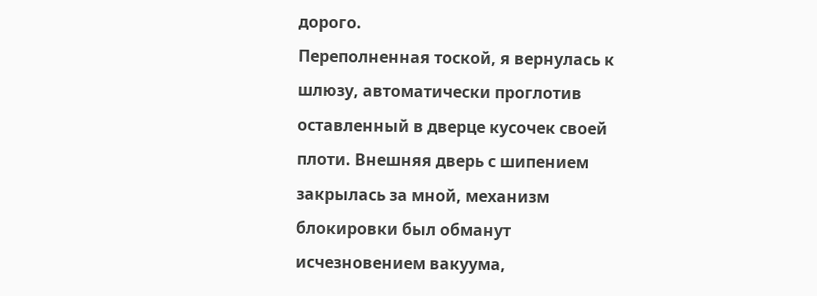дорого.
Переполненная тоской, я вернулась к шлюзу, автоматически проглотив оставленный в дверце кусочек своей плоти. Внешняя дверь с шипением закрылась за мной, механизм блокировки был обманут исчезновением вакуума,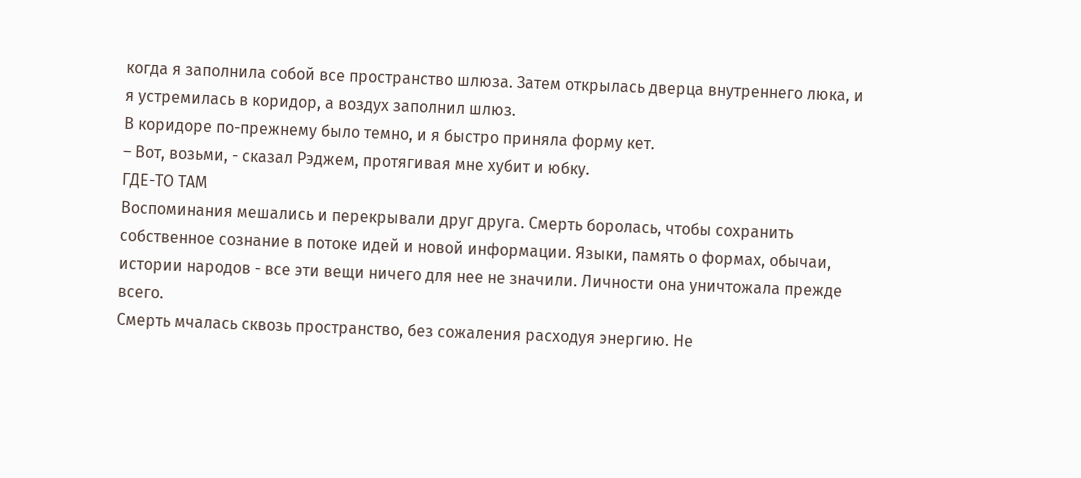когда я заполнила собой все пространство шлюза. Затем открылась дверца внутреннего люка, и я устремилась в коридор, а воздух заполнил шлюз.
В коридоре по-прежнему было темно, и я быстро приняла форму кет.
– Вот, возьми, - сказал Рэджем, протягивая мне хубит и юбку.
ГДЕ-ТО ТАМ
Воспоминания мешались и перекрывали друг друга. Смерть боролась, чтобы сохранить собственное сознание в потоке идей и новой информации. Языки, память о формах, обычаи, истории народов - все эти вещи ничего для нее не значили. Личности она уничтожала прежде всего.
Смерть мчалась сквозь пространство, без сожаления расходуя энергию. Не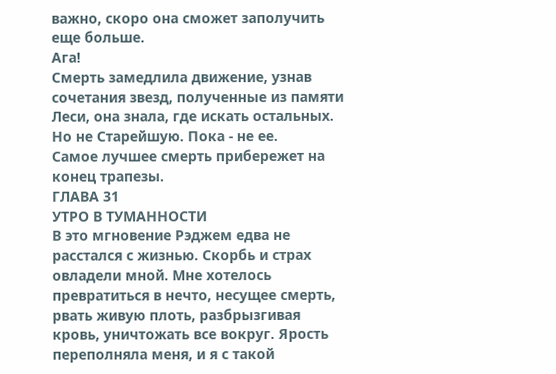важно, скоро она сможет заполучить еще больше.
Ага!
Смерть замедлила движение, узнав сочетания звезд, полученные из памяти Леси, она знала, где искать остальных.
Но не Старейшую. Пока - не ее.
Самое лучшее смерть прибережет на конец трапезы.
ГЛАВА 31
УТРО В ТУМАННОСТИ
В это мгновение Рэджем едва не расстался с жизнью. Скорбь и страх овладели мной. Мне хотелось превратиться в нечто, несущее смерть, рвать живую плоть, разбрызгивая кровь, уничтожать все вокруг. Ярость переполняла меня, и я с такой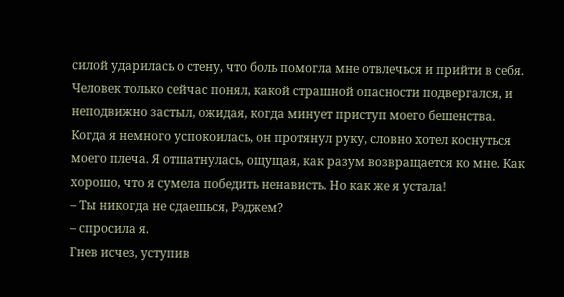силой ударилась о стену, что боль помогла мне отвлечься и прийти в себя.
Человек только сейчас понял, какой страшной опасности подвергался, и неподвижно застыл, ожидая, когда минует приступ моего бешенства. Когда я немного успокоилась, он протянул руку, словно хотел коснуться моего плеча. Я отшатнулась, ощущая, как разум возвращается ко мне. Как хорошо, что я сумела победить ненависть. Но как же я устала!
– Ты никогда не сдаешься, Рэджем?
– спросила я.
Гнев исчез, уступив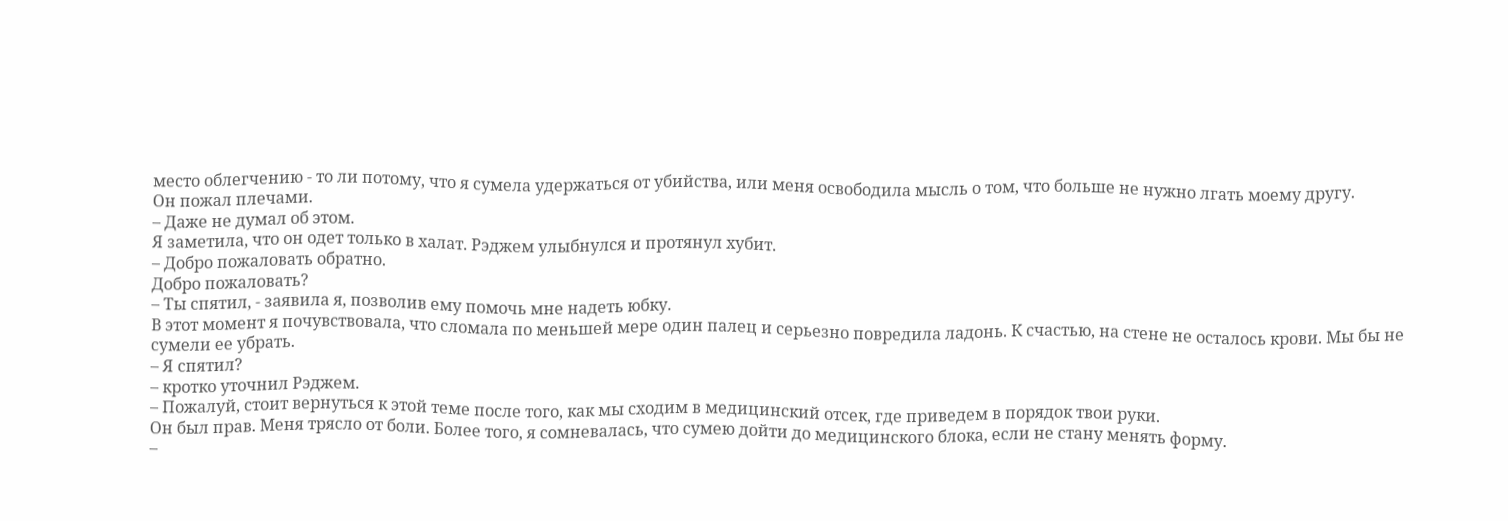место облегчению - то ли потому, что я сумела удержаться от убийства, или меня освободила мысль о том, что больше не нужно лгать моему другу.
Он пожал плечами.
– Даже не думал об этом.
Я заметила, что он одет только в халат. Рэджем улыбнулся и протянул хубит.
– Добро пожаловать обратно.
Добро пожаловать?
– Ты спятил, - заявила я, позволив ему помочь мне надеть юбку.
В этот момент я почувствовала, что сломала по меньшей мере один палец и серьезно повредила ладонь. К счастью, на стене не осталось крови. Мы бы не сумели ее убрать.
– Я спятил?
– кротко уточнил Рэджем.
– Пожалуй, стоит вернуться к этой теме после того, как мы сходим в медицинский отсек, где приведем в порядок твои руки.
Он был прав. Меня трясло от боли. Более того, я сомневалась, что сумею дойти до медицинского блока, если не стану менять форму.
–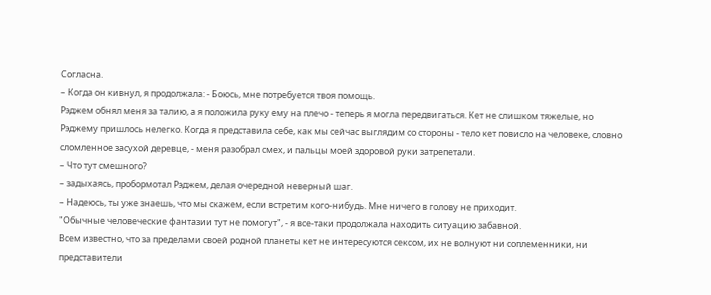Согласна.
– Когда он кивнул, я продолжала: - Боюсь, мне потребуется твоя помощь.
Рэджем обнял меня за талию, а я положила руку ему на плечо - теперь я могла передвигаться. Кет не слишком тяжелые, но Рэджему пришлось нелегко. Когда я представила себе, как мы сейчас выглядим со стороны - тело кет повисло на человеке, словно сломленное засухой деревце, - меня разобрал смех, и пальцы моей здоровой руки затрепетали.
– Что тут смешного?
– задыхаясь, пробормотал Рэджем, делая очередной неверный шаг.
– Надеюсь, ты уже знаешь, что мы скажем, если встретим кого-нибудь. Мне ничего в голову не приходит.
"Обычные человеческие фантазии тут не помогут", - я все-таки продолжала находить ситуацию забавной.
Всем известно, что за пределами своей родной планеты кет не интересуются сексом, их не волнуют ни соплеменники, ни представители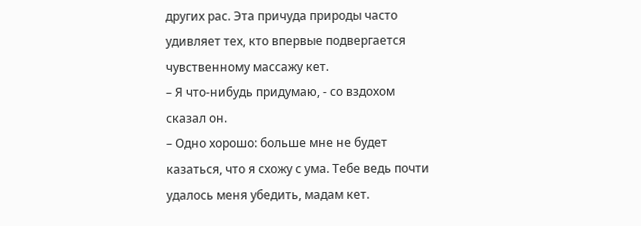других рас. Эта причуда природы часто удивляет тех, кто впервые подвергается чувственному массажу кет.
– Я что-нибудь придумаю, - со вздохом сказал он.
– Одно хорошо: больше мне не будет казаться, что я схожу с ума. Тебе ведь почти удалось меня убедить, мадам кет.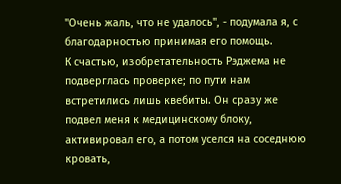"Очень жаль, что не удалось", - подумала я, с благодарностью принимая его помощь.
К счастью, изобретательность Рэджема не подверглась проверке; по пути нам встретились лишь квебиты. Он сразу же подвел меня к медицинскому блоку, активировал его, а потом уселся на соседнюю кровать,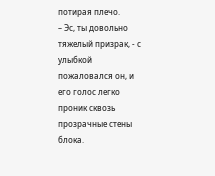потирая плечо.
– Эс, ты довольно тяжелый призрак, - с улыбкой пожаловался он, и его голос легко проник сквозь прозрачные стены блока.